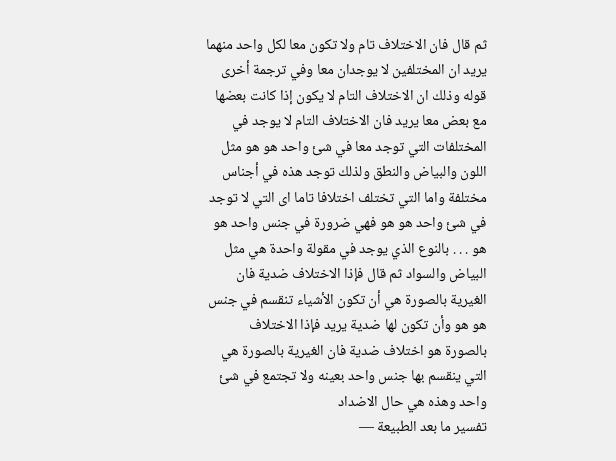ثم قال فان الاختلاف تام ولا تكون معا لكل واحد منهما يريد ان المختلفين لا يوجدان معا وفي ترجمة أخرى قوله وذلك ان الاختلاف التام لا يكون إذا كانت بعضها مع بعض معا يريد فان الاختلاف التام لا يوجد في المختلفات التي توجد معا في شئ واحد هو هو مثل اللون والبياض والنطق ولذلك توجد هذه في أجناس مختلفة واما التي تختلف اختلافا تاما اى التي لا توجد في شئ واحد هو هو فهي ضرورة في جنس واحد هو هو . . . بالنوع الذي يوجد في مقولة واحدة هي مثل البياض والسواد ثم قال فإذا الاختلاف ضدية فان الغيرية بالصورة هي أن تكون الأشياء تنقسم في جنس هو هو وأن تكون لها ضدية يريد فإذا الاختلاف بالصورة هو اختلاف ضدية فان الغيرية بالصورة هي التي ينقسم بها جنس واحد بعينه ولا تجتمع في شئ واحد وهذه هي حال الاضداد
تفسير ما بعد الطبيعة —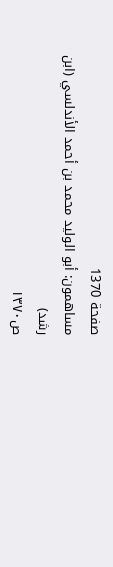صفحة 1370
مساهمون: أبو الوليد محمد بن أحمد الأندلسي (ابن رشد)
ص١٣٧٠